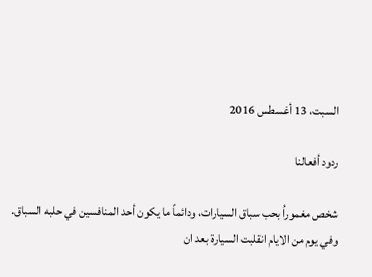السبت، 13 أغسطس 2016

ردود أفعالنا

شخص مغموراُ بحب سباق السيارات، ودائماً ما يكون أحد المنافسين في حلبه السباق. وفي يوم من الايام انقلبت السيارة بعد ان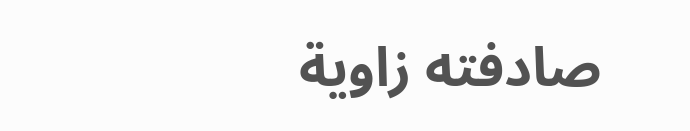صادفته زاوية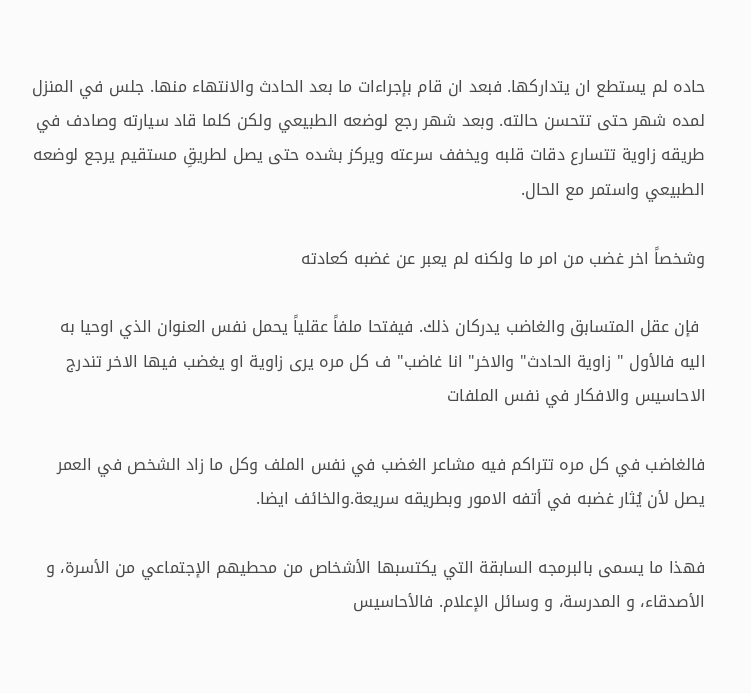حاده لم يستطع ان يتداركها. فبعد ان قام بإجراءات ما بعد الحادث والانتهاء منها. جلس في المنزل لمده شهر حتى تتحسن حالته. وبعد شهر رجع لوضعه الطبيعي ولكن كلما قاد سيارته وصادف في طريقه زاوية تتسارع دقات قلبه ويخفف سرعته ويركز بشده حتى يصل لطريقِ مستقيم يرجع لوضعه الطبيعي واستمر مع الحال.

وشخصاً اخر غضب من امر ما ولكنه لم يعبر عن غضبه كعادته

 فإن عقل المتسابق والغاضب يدركان ذلك. فيفتحا ملفاً عقلياً يحمل نفس العنوان الذي اوحيا به اليه فالأول " زاوية الحادث" والاخر" انا غاضب" ف كل مره يرى زاوية او يغضب فيها الاخر تندرج الاحاسيس والافكار في نفس الملفات

فالغاضب في كل مره تتراكم فيه مشاعر الغضب في نفس الملف وكل ما زاد الشخص في العمر يصل لأن يُثار غضبه في أتفه الامور وبطريقه سريعة.والخائف ايضا.

فهذا ما يسمى بالبرمجه السابقة التي يكتسبها الأشخاص من محطيهم الإجتماعي من الأسرة، و الأصدقاء، و المدرسة، و وسائل الإعلام. فالأحاسيس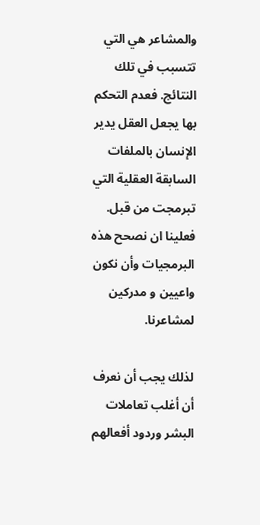والمشاعر هي التي تتسبب في تلك النتائج. فعدم التحكم بها يجعل العقل يدير الإنسان بالملفات السابقة العقلية التي تبرمجت من قبل. فعلينا ان نصحح هذه البرمجيات وأن نكون واعيين و مدركين لمشاعرنا.

لذلك يجب أن نعرف أن أغلب تعاملات البشر وردود أفعالهم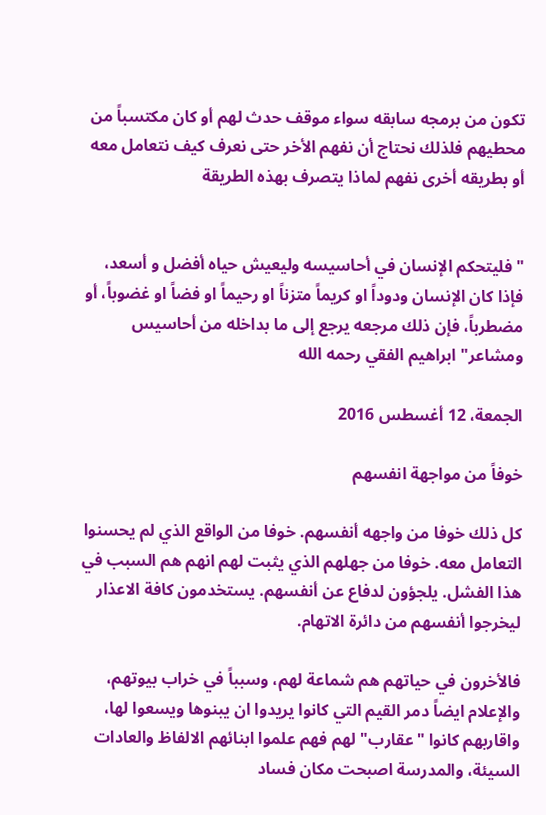تكون من برمجه سابقه سواء موقف حدث لهم أو كان مكتسباً من محطيهم فلذلك نحتاج أن نفهم الأخر حتى نعرف كيف نتعامل معه أو بطريقه أخرى نفهم لماذا يتصرف بهذه الطريقة


" فليتحكم الإنسان في أحاسيسه وليعيش حياه أفضل و أسعد، فإذا كان الإنسان ودوداً او كريماً متزناً او رحيماً او فضاً او غضوباً، أو مضطرباً، فإن ذلك مرجعه يرجع إلى ما بداخله من أحاسيس ومشاعر" ابراهيم الفقي رحمه الله

الجمعة، 12 أغسطس 2016

خوفاً من مواجهة انفسهم

كل ذلك خوفا من واجهه أنفسهم. خوفا من الواقع الذي لم يحسنوا التعامل معه. خوفا من جهلهم الذي يثبت لهم انهم هم السبب في هذا الفشل. يلجؤون لدفاع عن أنفسهم. يستخدمون كافة الاعذار ليخرجوا أنفسهم من دائرة الاتهام.

فالأخرون في حياتهم هم شماعة لهم، وسبباً في خراب بيوتهم، والإعلام ايضاً دمر القيم التي كانوا يريدوا ان يبنوها ويسعوا لها، واقاربهم كانوا "عقارب" لهم فهم علموا ابنائهم الالفاظ والعادات السيئة، والمدرسة اصبحت مكان فساد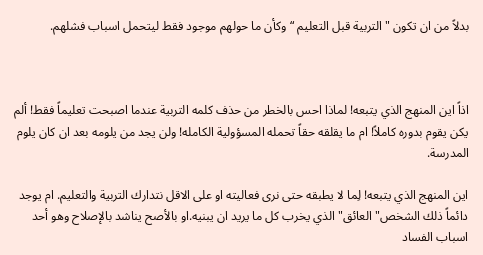بدلاً من ان تكون " التربية قبل التعليم “وكأن ما حولهم موجود فقط ليتحمل اسباب فشلهم.



اذاً اين المنهج الذي يتبعه! لماذا احس بالخطر من حذف كلمه التربية عندما اصبحت تعليماً فقط! ألم يكن يقوم بدوره كاملاً! ام ما يقلقه حقاً تحمله المسؤولية الكامله! ولن يجد من يلومه بعد ان كان يلوم المدرسة.

اين المنهج الذي يتبعه! لِما لا يطبقه حتى نرى فعاليته او على الاقل نتدارك التربية والتعليم. ام يوجد دائماً ذلك الشخص" العائق" الذي يخرب كل ما يريد ان يبنيه.او بالأصح يناشد بالإصلاح وهو أحد اسباب الفساد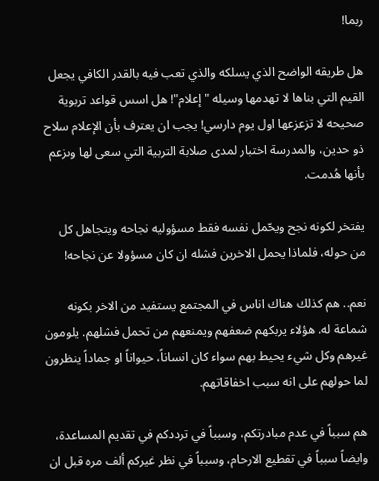ربما!

هل طريقه الواضح الذي يسلكه والذي تعب فيه بالقدر الكافي يجعل القيم التي بناها لا تهدمها وسيله " إعلام"! هل اسس قواعد تربوية صحيحه لا تزعزعها اول يوم دارسي! يجب ان يعترف بأن الإعلام سلاح ذو حدين، والمدرسة اختبار لمدى صلابة التربية التي سعى لها وىزعم بأنها هُدمت.

يفتخر لكونه نجح ويحّمل نفسه فقط مسؤوليه نجاحه ويتجاهل كل من حوله، فلماذا يحمل الاخرين فشله ان كان مسؤولا عن نجاحه!

نعم.. هم كذلك هناك اناس في المجتمع يستفيد من الاخر بكونه شماعة له. هؤلاء يربكهم ضعفهم ويمنعهم من تحمل فشلهم. يلومون غيرهم وكل شيء يحيط بهم سواء كان انساناً، حيواناً او جماداً ينظرون لما حولهم على انه سبب اخفاقاتهم.

هم سبباً في عدم مبادرتكم، وسبباً في ترددكم في تقديم المساعدة، وايضاً سبباً في تقطيع الارحام، وسبباً في نظر غيركم ألف مره قبل ان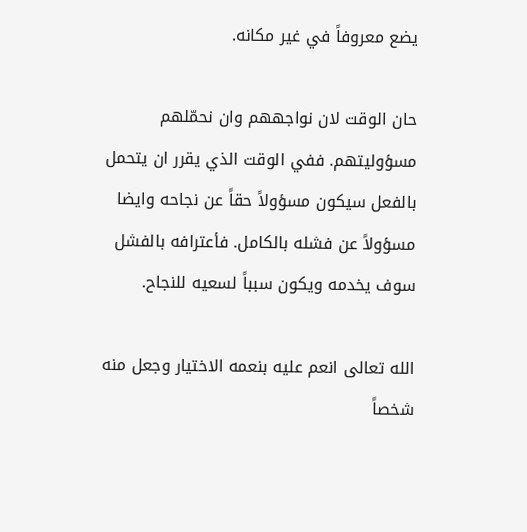يضع معروفاً في غير مكانه.

حان الوقت لان نواجههم وان نحمّلهم مسؤوليتهم. ففي الوقت الذي يقرر ان يتحمل بالفعل سيكون مسؤولاً حقاً عن نجاحه وايضا مسؤولاً عن فشله بالكامل. فأعترافه بالفشل سوف يخدمه ويكون سبباً لسعيه للنجاح.

الله تعالى انعم عليه بنعمه الاختيار وجعل منه شخصاً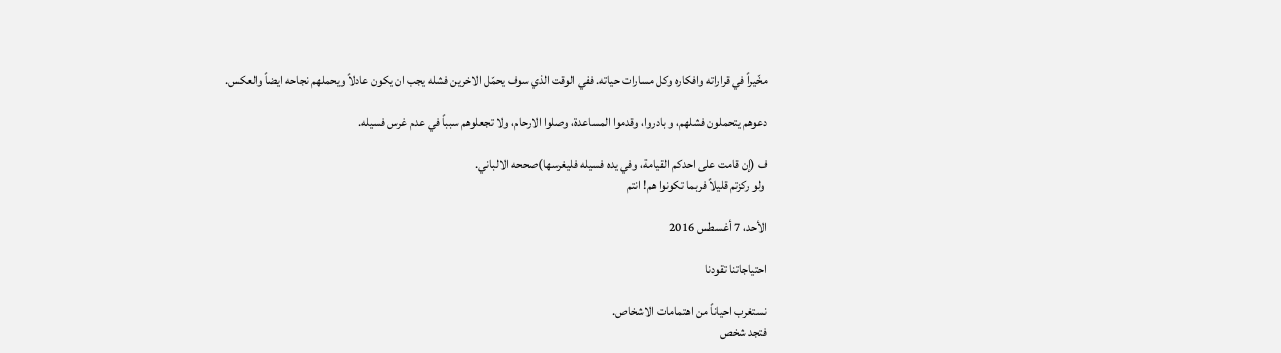مخّيراً في قراراته وافكاره وكل مسارات حياته. ففي الوقت الذي سوف يحمّل الاخرين فشله يجب ان يكون عادلاً ويحملهم نجاحه ايضاً والعكس.

دعوهم يتحملون فشلهم، و بادروا، وقدموا المساعدة، وصلوا الارحام، ولا تجعلوهم سبباً في عدم غرس فسيله.

ف (إن قامت على احدكم القيامة، وفي يده فسيله فليغرسها)صححه الالباني.
 ولو ركزتم قليلاً فربما تكونوا هم! انتم

الأحد، 7 أغسطس 2016

احتياجاتنا تقودنا

نستغرب احياناً من اهتمامات الاشخاص.
فتجد شخص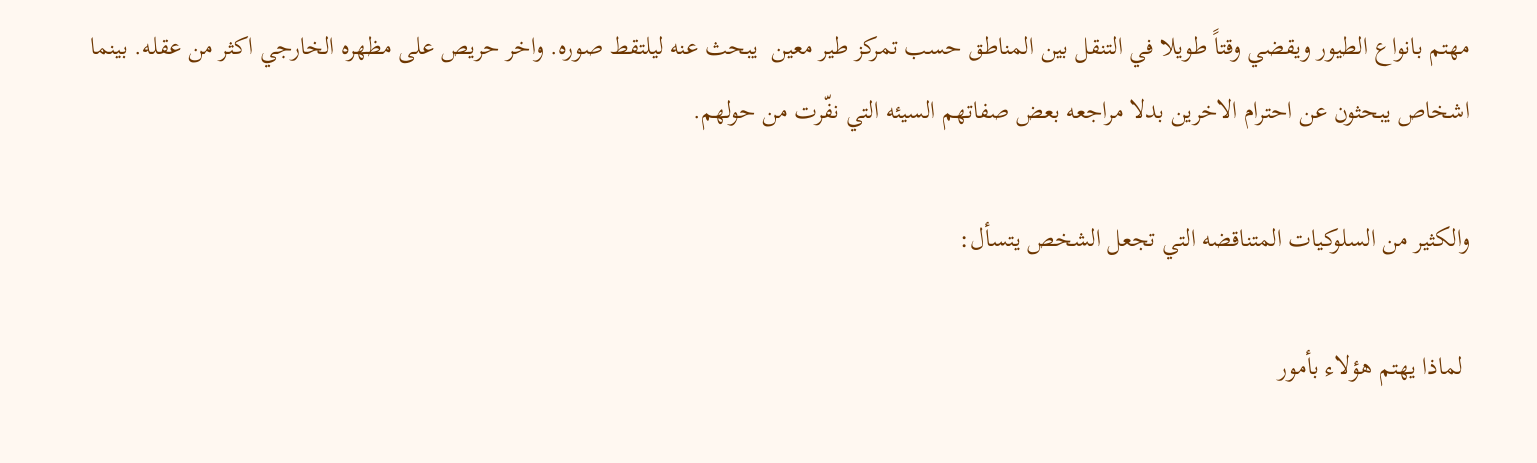مهتم بانواع الطيور ويقضي وقتاً طويلا في التنقل بين المناطق حسب تمركز طير معين  يبحث عنه ليلتقط صوره. واخر حريص على مظهره الخارجي اكثر من عقله. بينما اشخاص يبحثون عن احترام الاخرين بدلا مراجعه بعض صفاتهم السيئه التي نفّرت من حولهم.

والكثير من السلوكيات المتناقضه التي تجعل الشخص يتسأل:

 لماذا يهتم هؤلاء بأمور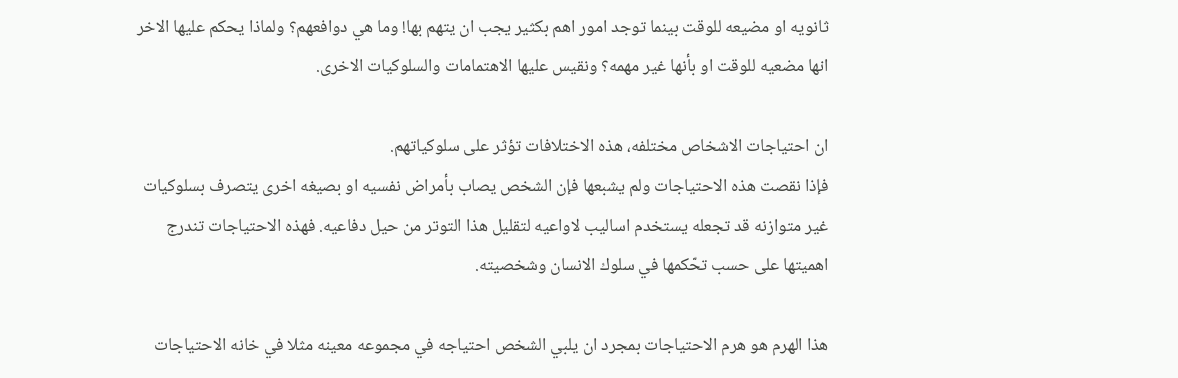ثانويه او مضيعه للوقت بينما توجد امور اهم بكثير يجب ان يتهم بها! وما هي دوافعهم؟ ولماذا يحكم عليها الاخر انها مضعيه للوقت او بأنها غير مهمه؟ ونقيس عليها الاهتمامات والسلوكيات الاخرى.

ان احتياجات الاشخاص مختلفه، هذه الاختلافات تؤثر على سلوكياتهم.
فإذا نقصت هذه الاحتياجات ولم يشبعها فإن الشخص يصاب بأمراض نفسيه او بصيغه اخرى يتصرف بسلوكيات غير متوازنه قد تجعله يستخدم اساليب لاواعيه لتقليل هذا التوتر من حيل دفاعيه. فهذه الاحتياجات تندرج اهميتها على حسب تحّكمها في سلوك الانسان وشخصيته.

هذا الهرم هو هرم الاحتياجات بمجرد ان يلبي الشخص احتياجه في مجموعه معينه مثلا في خانه الاحتياجات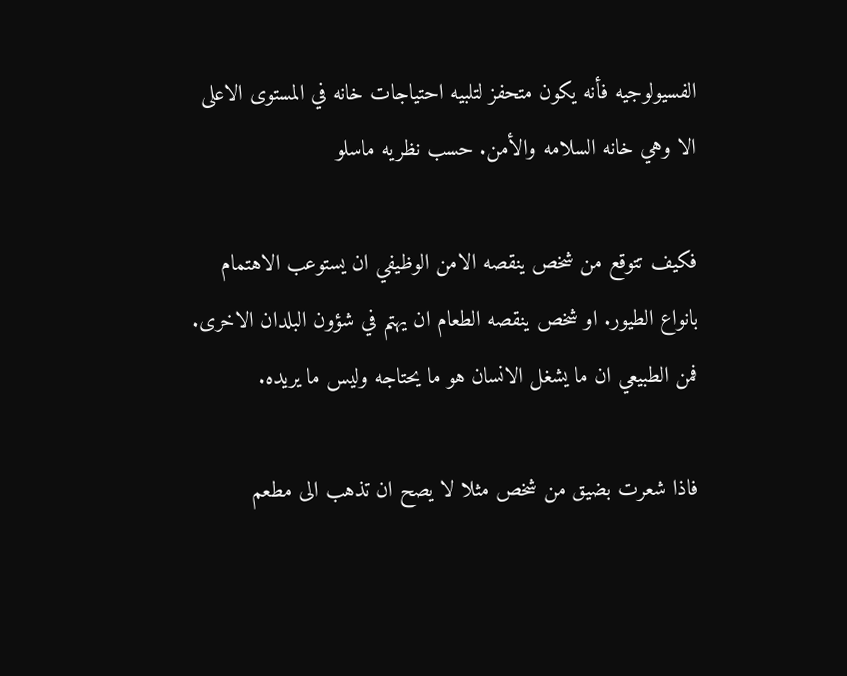الفسيولوجيه فأنه يكون متحفز لتلبيه احتياجات خانه في المستوى الاعلى الا وهي خانه السلامه والأمن. حسب نظريه ماسلو

فكيف تتوقع من شخص ينقصه الامن الوظيفي ان يستوعب الاهتمام بانواع الطيور. او شخص ينقصه الطعام ان يهتم في شؤون البلدان الاخرى. فمن الطبيعي ان ما يشغل الانسان هو ما يحتاجه وليس ما يريده.

فاذا شعرت بضيق من شخص مثلا لا يصح ان تذهب الى مطعم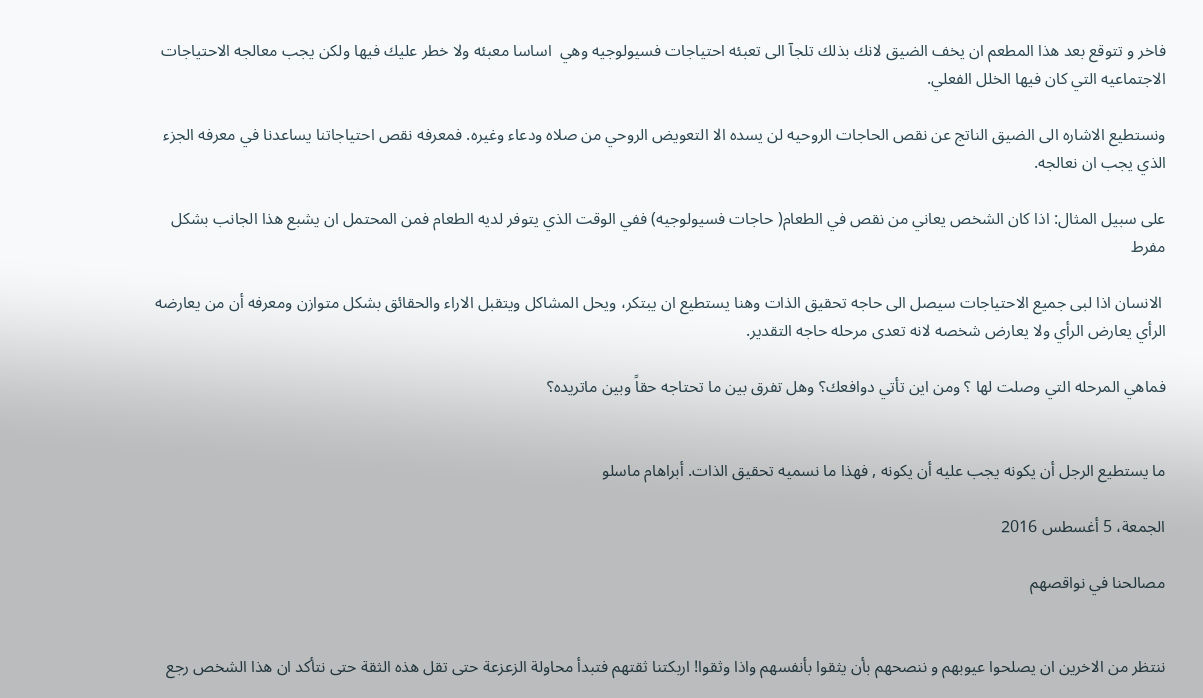فاخر و تتوقع بعد هذا المطعم ان يخف الضيق لانك بذلك تلجآ الى تعبئه احتياجات فسيولوجيه وهي  اساسا معبئه ولا خطر عليك فيها ولكن يجب معالجه الاحتياجات الاجتماعيه التي كان فيها الخلل الفعلي.

ونستطيع الاشاره الى الضيق الناتج عن نقص الحاجات الروحيه لن يسده الا التعويض الروحي من صلاه ودعاء وغيره. فمعرفه نقص احتياجاتنا يساعدنا في معرفه الجزء الذي يجب ان نعالجه.

على سبيل المثال: اذا كان الشخص يعاني من نقص في الطعام( حاجات فسيولوجيه) ففي الوقت الذي يتوفر لديه الطعام فمن المحتمل ان يشبع هذا الجانب بشكل مفرط

 الانسان اذا لبى جميع الاحتياجات سيصل الى حاجه تحقيق الذات وهنا يستطيع ان يبتكر، ويحل المشاكل ويتقبل الاراء والحقائق بشكل متوازن ومعرفه أن من يعارضه الرأي يعارض الرأي ولا يعارض شخصه لانه تعدى مرحله حاجه التقدير.

فماهي المرحله التي وصلت لها ؟ ومن اين تأتي دوافعك؟ وهل تفرق بين ما تحتاجه حقاً وبين ماتريده؟


ما يستطيع الرجل أن يكونه يجب عليه أن يكونه , فهذا ما نسميه تحقيق الذات. أبراهام ماسلو

الجمعة، 5 أغسطس 2016

مصالحنا في نواقصهم


ننتظر من الاخرين ان يصلحوا عيوبهم و ننصحهم بأن يثقوا بأنفسهم واذا وثقوا! اربكتنا ثقتهم فتبدأ محاولة الزعزعة حتى تقل هذه الثقة حتى نتأكد ان هذا الشخص رجع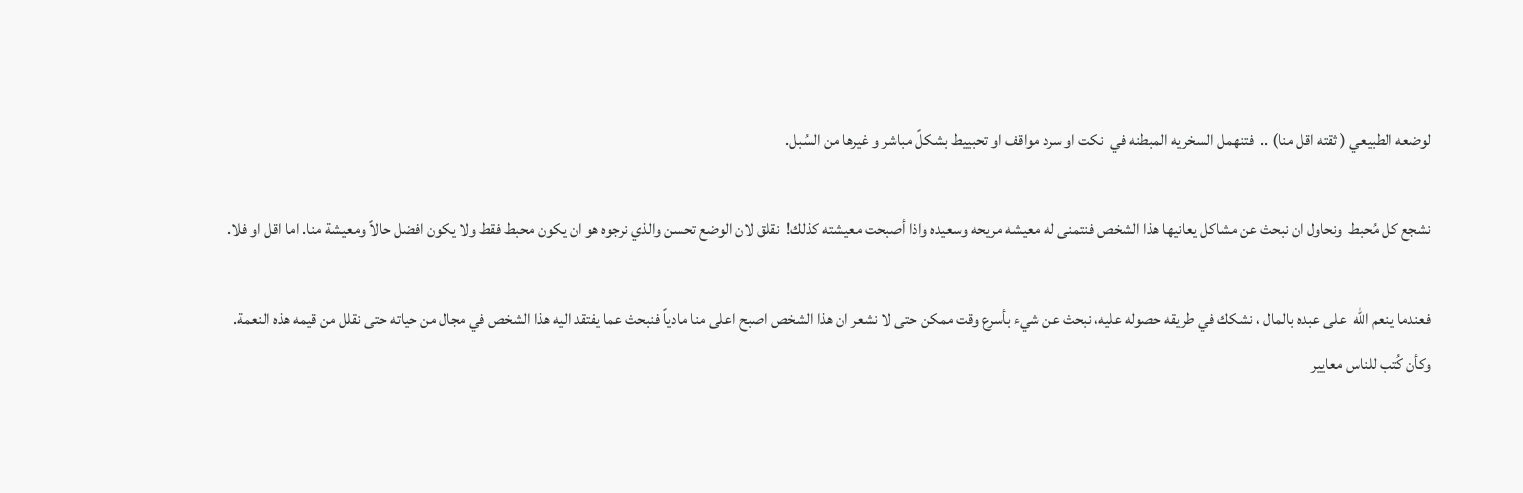لوضعه الطبيعي ( ثقته اقل منا) ..  فتنهمل السخريه المبطنه في  نكت او سرد مواقف او تحبييط بشكلً مباشر و غيرها من السُبل.

نشجع كل مُحبط  ونحاول ان نبحث عن مشاكل يعانيها هذا الشخص فنتمنى له معيشه مريحه وسعيده واذا أصبحت معيشته كذلك!  نقلق لان الوضع تحسن والذي نرجوه هو ان يكون محبط فقط ولا يكون افضل حالاً ومعيشة منا. اما اقل او فلا.

فعندما ينعم الله  على عبده بالمال ، نشكك في طريقه حصوله عليه، نبحث عن شيء بأسرع وقت ممكن حتى لا نشعر ان هذا الشخص اصبح اعلى منا مادياً فنبحث عما يفتقد اليه هذا الشخص في مجال من حياته حتى نقلل من قيمه هذه النعمة. وكأن كُتب للناس معايير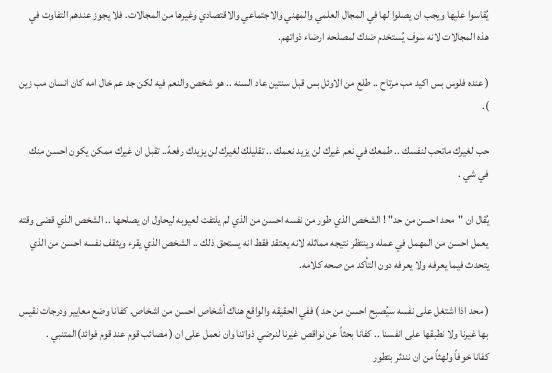يُقاسوا عليها ويجب ان يصلوا لها في المجال العلمي والمهني والاجتماعي والاقتصادي وغيرها من المجالات. فلا يجوز عندهم التفاوت في هذه المجالات لانه سوف يُستخدم ضدك لمصلحه ارضاء ذواتهم.

( عنده فلوس بس اكيد مب مرتاح .. طلع من الاوئل بس قبل سنتين عاد السنه .. هو شخص والنعم فيه لكن جد عم خال امه كان انسان مب زين ).

حب لغيرك ماتحب لنفسك .. طمعك في نعم غيرك لن يزيد نعمك .. تقليلك لغيرك لن يزيدك رفعهً.. تقبل ان غيرك ممكن يكون احسن منك في شي .

يُقال ان "محد احسن من حد" ! الشخص الذي طور من نفسه احسن من الذي لم يلتفت لعيوبه ليحاول ان يصلحها .. الشخص الذي قضى وقته يعمل احسن من المهمل في عمله وينتظر نتيجه مماثله لانه يعتقد فقط انه يستحق ذلك .. الشخص الذي يقرء ويثقف نفسه احسن من الذي يتحدث فيما يعرفه ولا يعرفه دون التأكد من صحه كلامه.

( محد اذا اشتغل على نفسه سيُصبِح احسن من حد ) ففي الحقيقه والواقع هناك أشخاص احسن من اشخاص. كفانا وضع معايير ودرجات نقيس بها غيرنا ولا نطبقها على انفسنا .. كفانا بحثاً عن نواقص غيرنا لنرضي ذواتنا وان نعمل على ان ( مصائب قوم عند قوم فوائد)المتنبي .
كفانا خوفاً ولهثاً من ان نندثر بتطور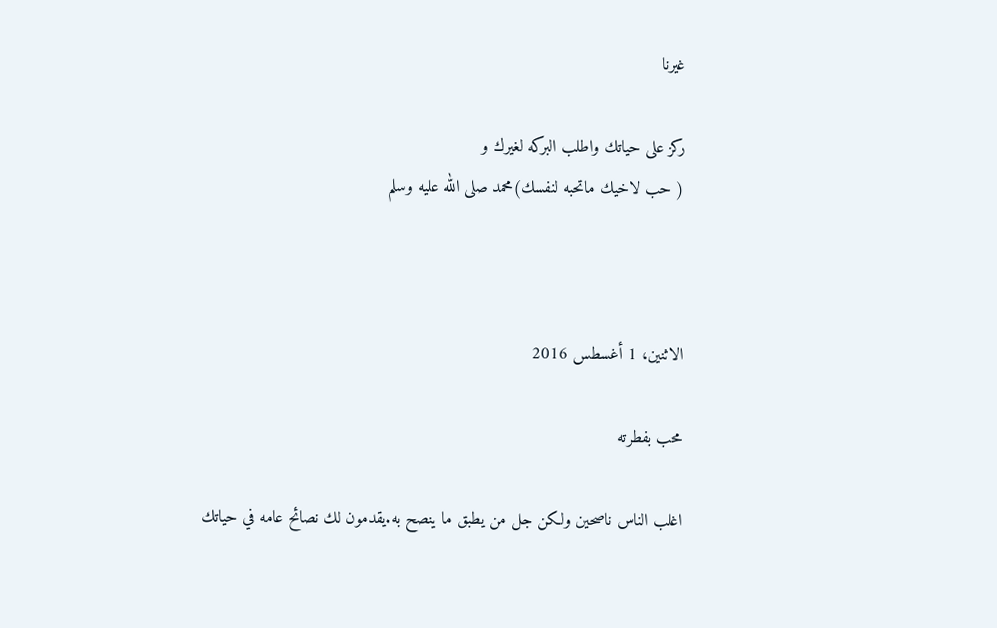غيرنا

ركز على حياتك واطلب البركه لغيرك و
( حب لاخيك ماتحبه لنفسك)محمد صلى الله عليه وسلم



الاثنين، 1 أغسطس 2016

محب بفطرته

اغلب الناس ناصحين ولكن جل من يطبق ما ينصح به.يقدمون لك نصائح عامه في حياتك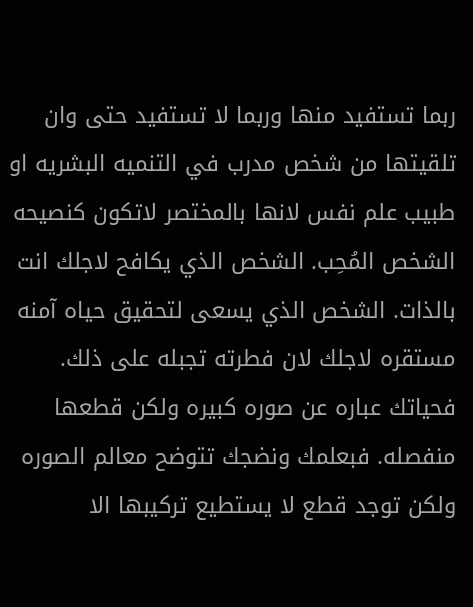ربما تستفيد منها وربما لا تستفيد حتى وان تلقيتها من شخص مدرب في التنميه البشريه او طبيب علم نفس لانها بالمختصر لاتكون كنصيحه الشخص المُحِب. الشخص الذي يكافح لاجلك انت بالذات. الشخص الذي يسعى لتحقيق حياه آمنه مستقره لاجلك لان فطرته تجبله على ذلك.
فحياتك عباره عن صوره كبيره ولكن قطعها منفصله. فبعلمك ونضجك تتوضح معالم الصوره ولكن توجد قطع لا يستطيع تركيبها الا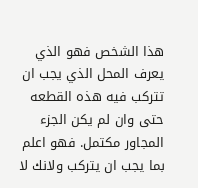هذا الشخص فهو الذي يعرف المحل الذي يجب ان تتركب فيه هذه القطعه حتى وان لم يكن الجزء المجاور مكتمل. فهو اعلم بما يجب ان يتركب ولانك لا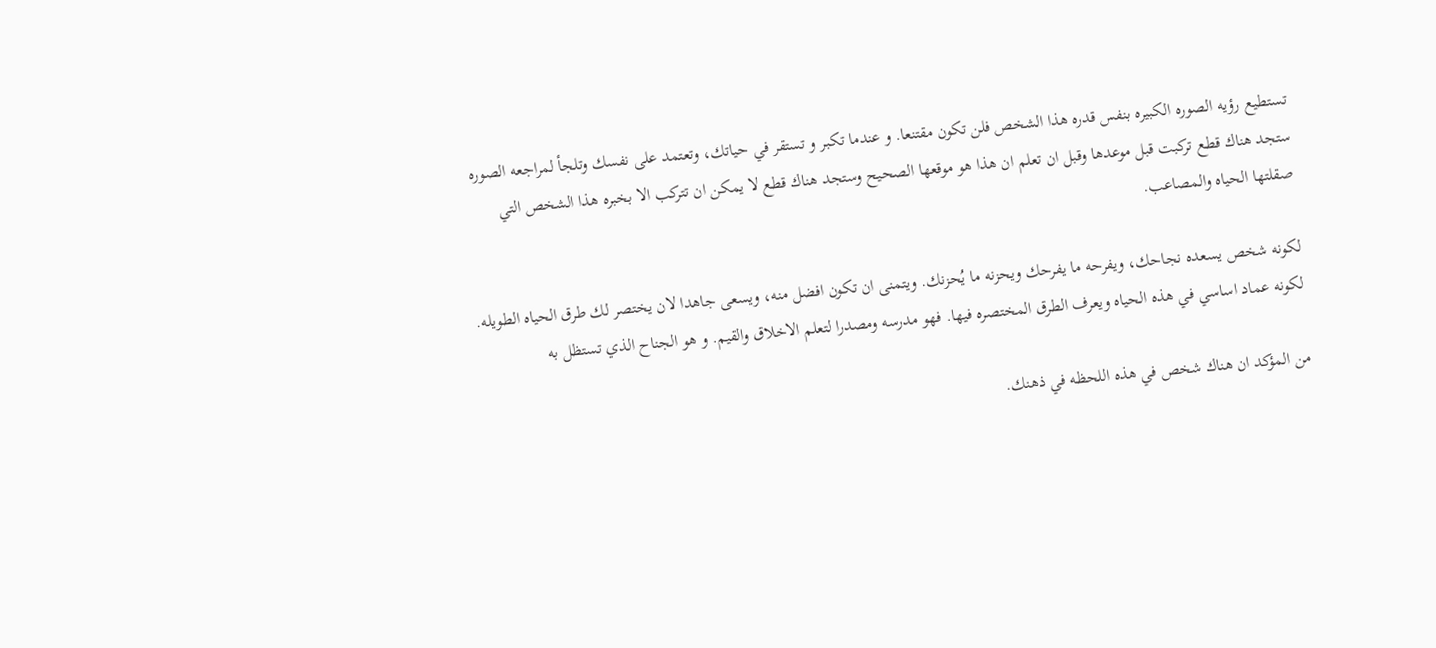تستطيع رؤيه الصوره الكبيره بنفس قدره هذا الشخص فلن تكون مقتنعا. و عندما تكبر و تستقر في حياتك، وتعتمد على نفسك وتلجأ لمراجعه الصوره ستجد هناك قطع تركبت قبل موعدها وقبل ان تعلم ان هذا هو موقعها الصحيح وستجد هناك قطع لا يمكن ان تتركب الا بخبره هذا الشخص التي صقلتها الحياه والمصاعب.

لكونه شخص يسعده نجاحك، ويفرحه ما يفرحك ويحزنه ما يُحزنك. ويتمنى ان تكون افضل منه، ويسعى جاهدا لان يختصر لك طرق الحياه الطويله. لكونه عماد اساسي في هذه الحياه ويعرف الطرق المختصره فيها. فهو مدرسه ومصدرا لتعلم الاخلاق والقيم. و هو الجناح الذي تستظل به

من المؤكد ان هناك شخص في هذه اللحظه في ذهنك.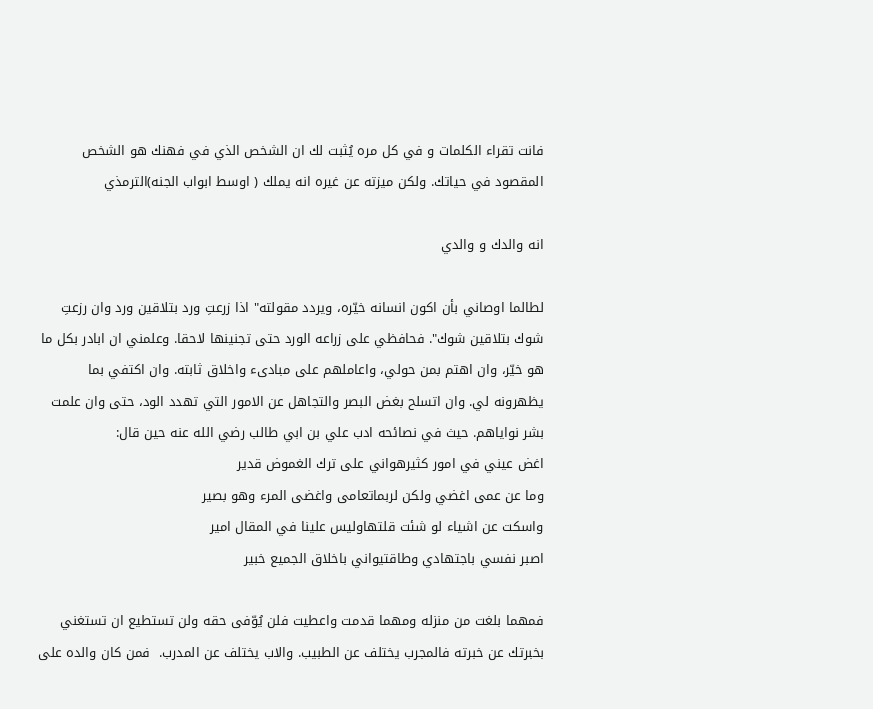فانت تقراء الكلمات و في كل مره يُثبت لك ان الشخص الذي في فهنك هو الشخص المقصود في حياتك. ولكن ميزته عن غيره انه يملك ( اوسط ابواب الجنه)الترمذي

انه والدك و والدي

لطالما اوصاني بأن اكون انسانه خيّره، ويردد مقولته" اذا زرعتِ ورد بتلاقين ورد وان رزعتِ شوك بتلاقين شوك". فحافظي على زراعه الورد حتى تجنينها لاحقا. وعلمني ان ابادر بكل ما هو خيّر، وان اهتم بمن حولي، واعاملهم على مبادىء واخلاق ثابته. وان اكتفي بما يظهرونه لي. وان اتسلح بغض البصر والتجاهل عن الامور التي تهدد الود، حتى وان علمت بشر نواياهم. حيث في نصائحه ادب علي بن ابي طالب رضي الله عنه حين قال:
اغض عيني في امور كثيرهواني على ترك الغموض قدير
وما عن عمى اغضي ولكن لربماتعامى واغضى المرء وهو بصير
واسكت عن اشياء لو شئت قلتهاوليس علينا في المقال امير
اصبر نفسي باجتهادي وطاقتيواني باخلاق الجميع خبير

فمهما بلغت من منزله ومهما قدمت واعطيت فلن يُوّفى حقه ولن تستطيع ان تستغني بخبرتك عن خبرته فالمجرب يختلف عن الطبيب. والاب يختلف عن المدرب.  فمن كان والده على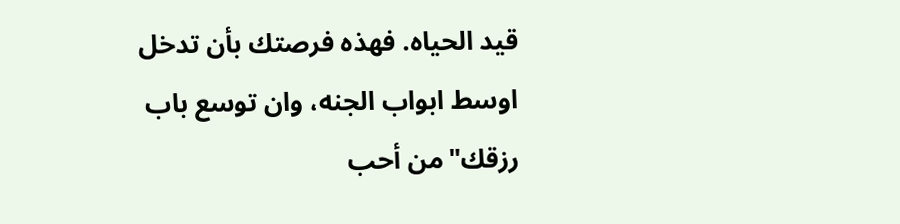قيد الحياه. فهذه فرصتك بأن تدخل اوسط ابواب الجنه، وان توسع باب رزقك"من أحب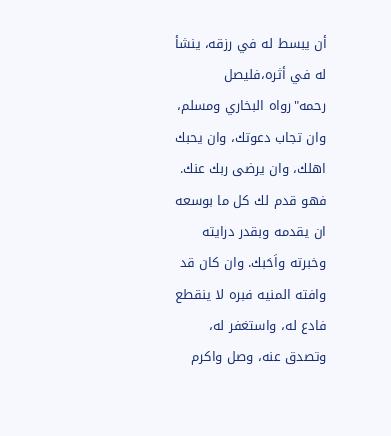أن يبسط له في رزقه، ينشأ له في أثره،فليصل رحمه"رواه البخاري ومسلم، وان تجاب دعوتك، وان يحبك اهلك، وان يرضى ربك عنك. فهو قدم لك كل ما بوسعه ان يقدمه وبقدر درايته وخبرته واَحَبك. وان كان قد وافته المنيه فبره لا ينقطع فادع له، واستغفر له،  وتصدق عنه، وصل واكرم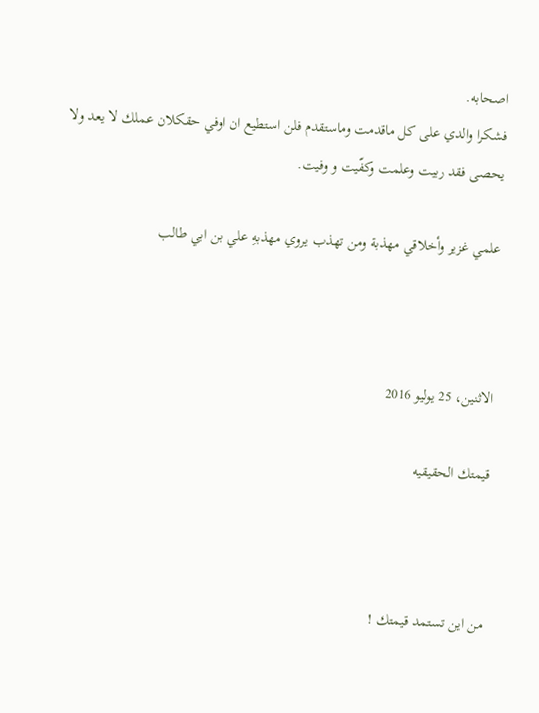اصحابه.
فشكرا والدي على كل ماقدمت وماستقدم فلن استطيع ان اوفي حقكلان عملك لا يعد ولا يحصى فقد ربيت وعلمت وكفّيت و وفيت.

علمي غزير وأخلاقي مهذبة ومن تهذب يروي مهذبهِ علي بن ابي طالب



الاثنين، 25 يوليو 2016

قيمتك الحقيقيه



من اين تستمد قيمتك !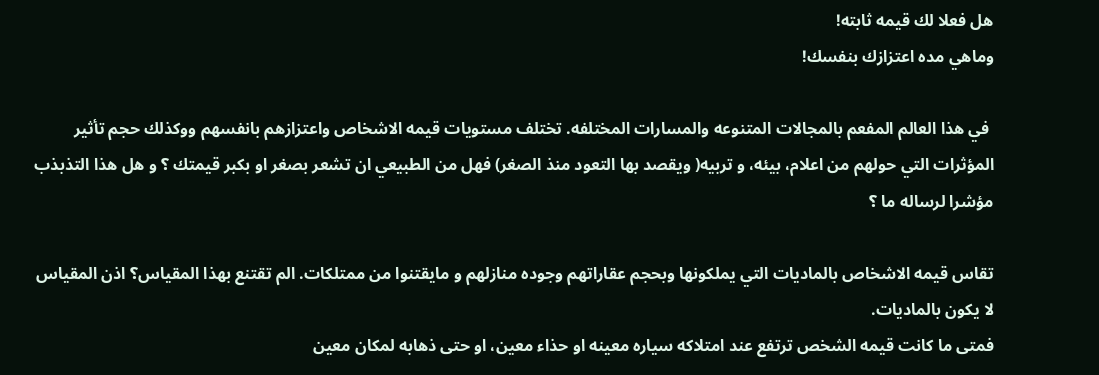هل فعلا لك قيمه ثابته!
وماهي مده اعتزازك بنفسك!

 في هذا العالم المفعم بالمجالات المتنوعه والمسارات المختلفه. تختلف مستويات قيمه الاشخاص واعتزازهم بانفسهم ووكذلك حجم تأثير المؤثرات التي حولهم من اعلام، بيئه، و تربيه( ويقصد بها التعود منذ الصغر) فهل من الطبيعي ان تشعر بصغر او بكبر قيمتك ؟ و هل هذا التذبذب مؤشرا لرساله ما ؟

تقاس قيمه الاشخاص بالماديات التي يملكونها وبحجم عقاراتهم وجوده منازلهم و مايقتنوا من ممتلكات. الم تقتنع بهذا المقياس؟ اذن المقياس لا يكون بالماديات.
فمتى ما كانت قيمه الشخص ترتفع عند امتلاكه سياره معينه او حذاء معين، او حتى ذهابه لمكان معين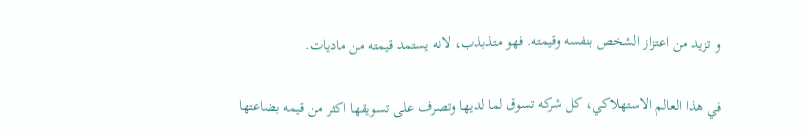و تزيد من اعتزاز الشخص بنفسه وقيمته. فهو متذبذب، لانه يستمد قيمته من ماديات.

في هذا العالم الاستهلاكي، كل شركه تسوق لما لديها وتصرف على تسويقها اكثر من قيمه بضاعتها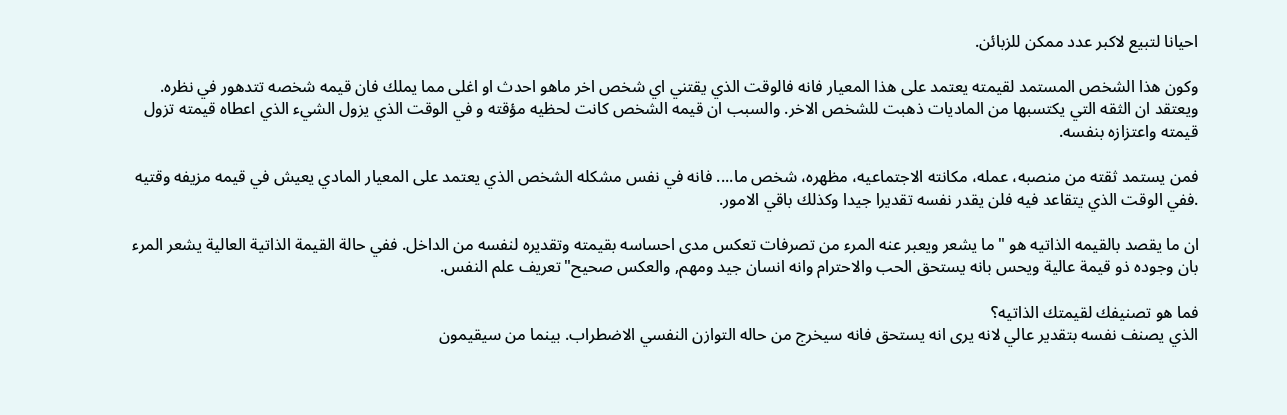احيانا لتبيع لاكبر عدد ممكن للزبائن.

وكون هذا الشخص المستمد لقيمته يعتمد على هذا المعيار فانه فالوقت الذي يقتني اي شخص اخر ماهو احدث او اغلى مما يملك فان قيمه شخصه تتدهور في نظره. ويعتقد ان الثقه التي يكتسبها من الماديات ذهبت للشخص الاخر. والسبب ان قيمه الشخص كانت لحظيه مؤقته و في الوقت الذي يزول الشيء الذي اعطاه قيمته تزول قيمته واعتزازه بنفسه.

فمن يستمد ثقته من منصبه، عمله، مكانته الاجتماعيه، مظهره، شخص ما.... فانه في نفس مشكله الشخص الذي يعتمد على المعيار المادي يعيش في قيمه مزيفه وقتيه .ففي الوقت الذي يتقاعد فيه فلن يقدر نفسه تقديرا جيدا وكذلك باقي الامور.

ان ما يقصد بالقيمه الذاتيه هو "ما يشعر ويعبر عنه المرء من تصرفات تعكس مدى احساسه بقيمته وتقديره لنفسه من الداخل. ففي حالة القيمة الذاتية العالية يشعر المرء بان وجوده ذو قيمة عالية ويحس بانه يستحق الحب والاحترام وانه انسان جيد ومهم, والعكس صحيح"تعريف علم النفس.

فما هو تصنيفك لقيمتك الذاتيه؟
الذي يصنف نفسه بتقدير عالي لانه يرى انه يستحق فانه سيخرج من حاله التوازن النفسي الاضطراب. بينما من سيقيمون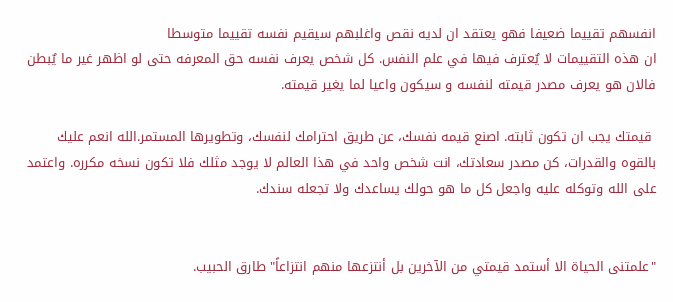انفسهم تقييما ضعيفا فهو يعتقد ان لديه نقص واغلبهم سيقيم نفسه تقييما متوسطا
ان هذه التقييمات لا يٌعترف فيها في علم النفس. كل شخص يعرف نفسه حق المعرفه حتى لو اظهر غير ما يٌبطن فالان هو يعرف مصدر قيمته لنفسه و سيكون واعيا لما يغير قيمته.

 قيمتك يجب ان تكون ثابته. اصنع قيمه نفسك، عن طريق احترامك لنفسك، وتطويرها المستمر.الله انعم عليك بالقوه والقدرات، كن مصدر سعادتك، انت شخص واحد في هذا العالم لا يوجد مثلك فلا تكون نسخه مكرره. واعتمد على الله وتوكله عليه واجعل كل ما هو حولك يساعدك ولا تجعله سندك.


"علمتنى الحياة الا أستمد قيمتي من الآخرين بل أنتزعها منهم انتزاعاً" طارق الحبيب.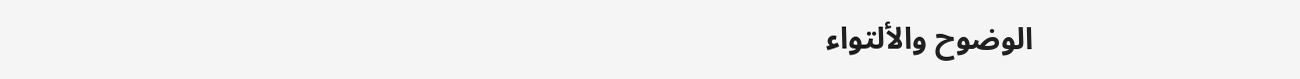الوضوح والألتواء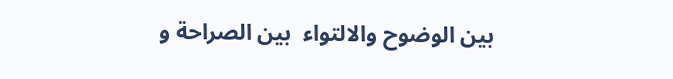بين الوضوح والالتواء  بين الصراحة و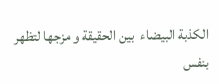الكذبة البيضاء  بين الحقيقة و مزجها لتظهر بنفس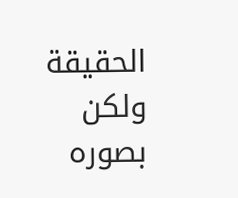الحقيقة ولكن بصوره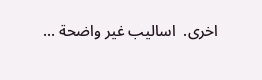اخرى.  اساليب غير واضحة ...